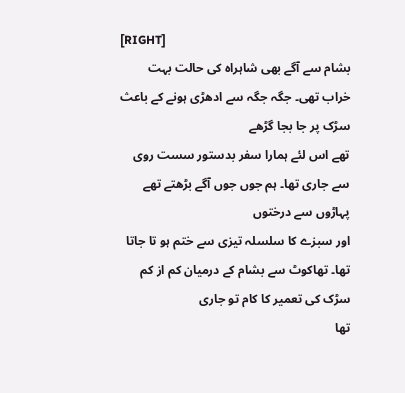[RIGHT]
بشام سے آگے بھی شاہراہ کی حالت بہت خراب تھی۔ جگہ جگہ سے ادھڑی ہونے کے باعث سڑک پر جا بجا گڑھے
تھے اس لئے ہمارا سفر بدستور سست روی سے جاری تھا۔ ہم جوں جوں آگے بڑھتے تھے پہاڑوں سے درختوں
اور سبزے کا سلسلہ تیزی سے ختم ہو تا جاتا تھا۔ تھاکوٹ سے بشام کے درمیان کم از کم سڑک کی تعمیر کا کام تو جاری
تھا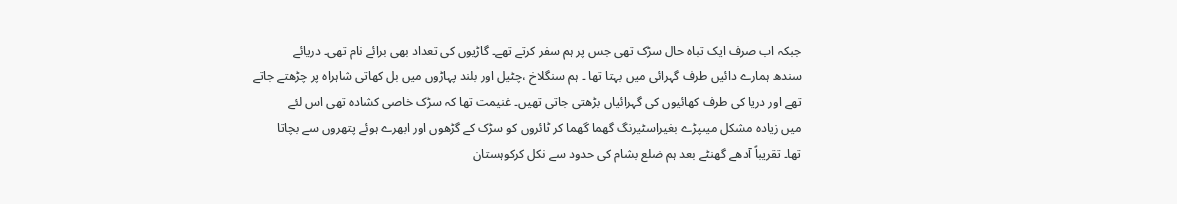جبکہ اب صرف ایک تباہ حال سڑک تھی جس پر ہم سفر کرتے تھے۔ گاڑیوں کی تعداد بھی برائے نام تھی۔ دریائے
سندھ ہمارے دائیں طرف گہرائی میں بہتا تھا ۔ ہم سنگلاخ ،چٹیل اور بلند پہاڑوں میں بل کھاتی شاہراہ پر چڑھتے جاتے
تھے اور دریا کی طرف کھائیوں کی گہرائیاں بڑھتی جاتی تھیں۔ غنیمت تھا کہ سڑک خاصی کشادہ تھی اس لئے
میں زیادہ مشکل میںپڑے بغیراسٹیرنگ گھما گھما کر ٹائروں کو سڑک کے گڑھوں اور ابھرے ہوئے پتھروں سے بچاتا
تھا۔ تقریباً آدھے گھنٹے بعد ہم ضلع بشام کی حدود سے نکل کرکوہستان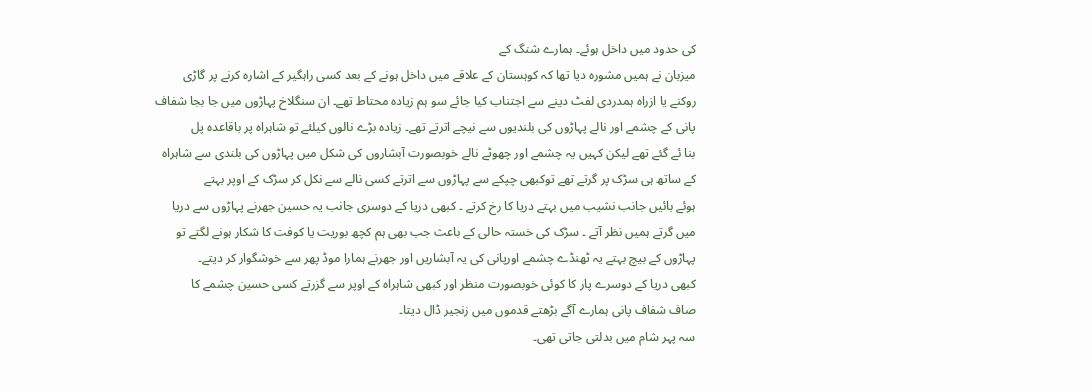کی حدود میں داخل ہوئے۔ ہمارے شنگ کے
میزبان نے ہمیں مشورہ دیا تھا کہ کوہستان کے علاقے میں داخل ہونے کے بعد کسی راہگیر کے اشارہ کرنے پر گاڑی
روکنے یا ازراہ ہمدردی لفٹ دینے سے اجتناب کیا جائے سو ہم زیادہ محتاط تھے۔ ان سنگلاخ پہاڑوں میں جا بجا شفاف
پانی کے چشمے اور نالے پہاڑوں کی بلندیوں سے نیچے اترتے تھے۔ زیادہ بڑے نالوں کیلئے تو شاہراہ پر باقاعدہ پل
بنا ئے گئے تھے لیکن کہیں یہ چشمے اور چھوٹے نالے خوبصورت آبشاروں کی شکل میں پہاڑوں کی بلندی سے شاہراہ
کے ساتھ ہی سڑک پر گرتے تھے توکبھی چپکے سے پہاڑوں سے اترتے کسی نالے سے نکل کر سڑک کے اوپر بہتے
ہوئے بائیں جانب نشیب میں بہتے دریا کا رخ کرتے ۔ کبھی دریا کے دوسری جانب یہ حسین جھرنے پہاڑوں سے دریا
میں گرتے ہمیں نظر آتے ۔ سڑک کی خستہ حالی کے باعث جب بھی ہم کچھ بوریت یا کوفت کا شکار ہونے لگتے تو
پہاڑوں کے بیچ بہتے یہ ٹھنڈے چشمے اورپانی کی یہ آبشاریں اور جھرنے ہمارا موڈ پھر سے خوشگوار کر دیتے۔
کبھی دریا کے دوسرے پار کا کوئی خوبصورت منظر اور کبھی شاہراہ کے اوپر سے گزرتے کسی حسین چشمے کا
صاف شفاف پانی ہمارے آگے بڑھتے قدموں میں زنجیر ڈال دیتا۔
سہ پہر شام میں بدلتی جاتی تھی۔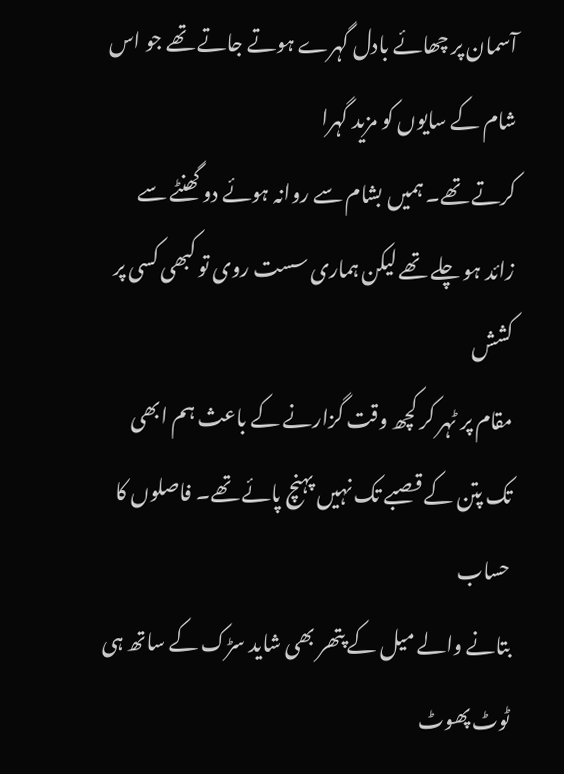آسمان پر چھائے بادل گہرے ہوتے جاتے تھے جو اس شام کے سایوں کو مزید گہرا
کرتے تھے۔ ہمیں بشام سے روانہ ہوئے دو گھنٹے سے زائد ہو چلے تھے لیکن ہماری سست روی تو کبھی کسی پر کشش
مقام پر ٹہر کر کچھ وقت گزارنے کے باعث ہم ابھی تک پتن کے قصبے تک نہیں پہنچ پائے تھے۔ فاصلوں کا حساب
بتانے والے میل کے پتھر بھی شاید سڑک کے ساتھ ہی ٹوٹ پھوٹ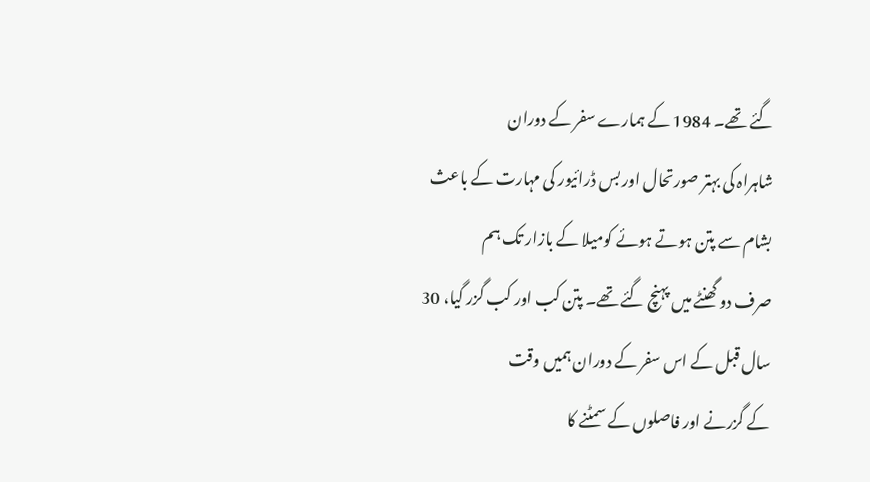گئے تھے۔ 1984 کے ہمارے سفر کے دوران
شاہراہ کی بہتر صورتحال اور بس ڈرائیور کی مہارت کے باعث بشام سے پتن ہوتے ہوئے کومیلا کے بازار تک ہم
صرف دو گھنٹے میں پہنچ گئے تھے۔ پتن کب اور کب گزر گیا، 30 سال قبل کے اس سفر کے دوران ہمیں وقت
کے گزرنے اور فاصلوں کے سمٹنے کا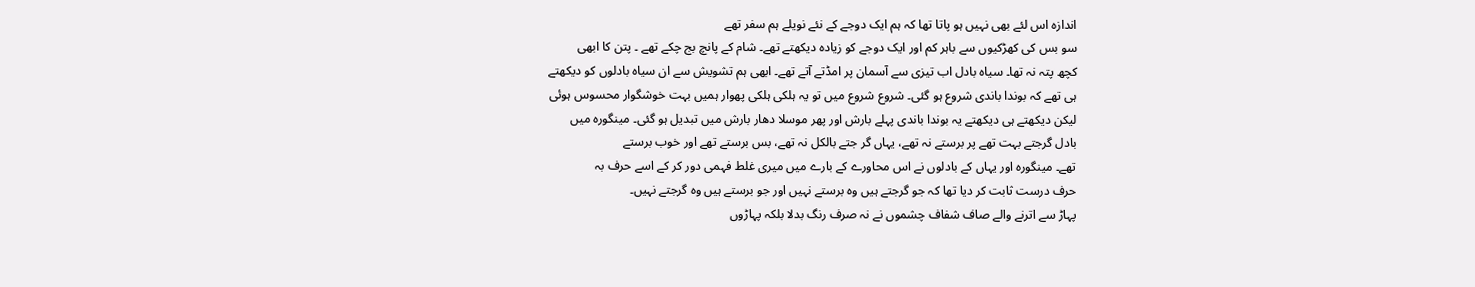اندازہ اس لئے بھی نہیں ہو پاتا تھا کہ ہم ایک دوجے کے نئے نویلے ہم سفر تھے
سو بس کی کھڑکیوں سے باہر کم اور ایک دوجے کو زیادہ دیکھتے تھے۔ شام کے پانچ بج چکے تھے ۔ پتن کا ابھی
کچھ پتہ نہ تھا۔ سیاہ بادل اب تیزی سے آسمان پر امڈتے آتے تھے۔ ابھی ہم تشویش سے ان سیاہ بادلوں کو دیکھتے
ہی تھے کہ بوندا باندی شروع ہو گئی۔ شروع شروع میں تو یہ ہلکی ہلکی پھوار ہمیں بہت خوشگوار محسوس ہوئی
لیکن دیکھتے ہی دیکھتے یہ بوندا باندی پہلے بارش اور پھر موسلا دھار بارش میں تبدیل ہو گئی۔ مینگورہ میں
بادل گرجتے بہت تھے پر برستے نہ تھے، یہاں گر جتے بالکل نہ تھے، بس برستے تھے اور خوب برستے
تھے۔ مینگورہ اور یہاں کے بادلوں نے اس محاورے کے بارے میں میری غلط فہمی دور کر کے اسے حرف بہ
حرف درست ثابت کر دیا تھا کہ جو گرجتے ہیں وہ برستے نہیں اور جو برستے ہیں وہ گرجتے نہیں۔
پہاڑ سے اترنے والے صاف شفاف چشموں نے نہ صرف رنگ بدلا بلکہ پہاڑوں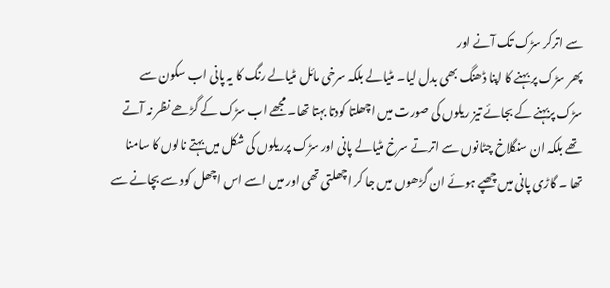سے اترکر سڑک تک آنے اور
پھر سڑک پر بہنے کا اپنا ڈھنگ بھی بدل لیا۔ مٹیالے بلکہ سرخی مائل مٹیالے رنگ کا یہ پانی اب سکون سے
سڑک پربہنے کے بجائے تیز ریلوں کی صورت میں اچھلتا کودتا بہتا تھا۔ مجھے اب سڑک کے گڑھے نظر نہ آتے
تھے بلکہ ان سنگلاخ چٹانوں سے اترتے سرخ مٹیالے پانی اور سڑک پرریلوں کی شکل میں بہتے نالوں کا سامنا
تھا ۔ گاڑی پانی میں چھپے ہوئے ان گڑھوں میں جا کر اچھلتی تھی اور میں اسے اس اچھل کود سے بچانے سے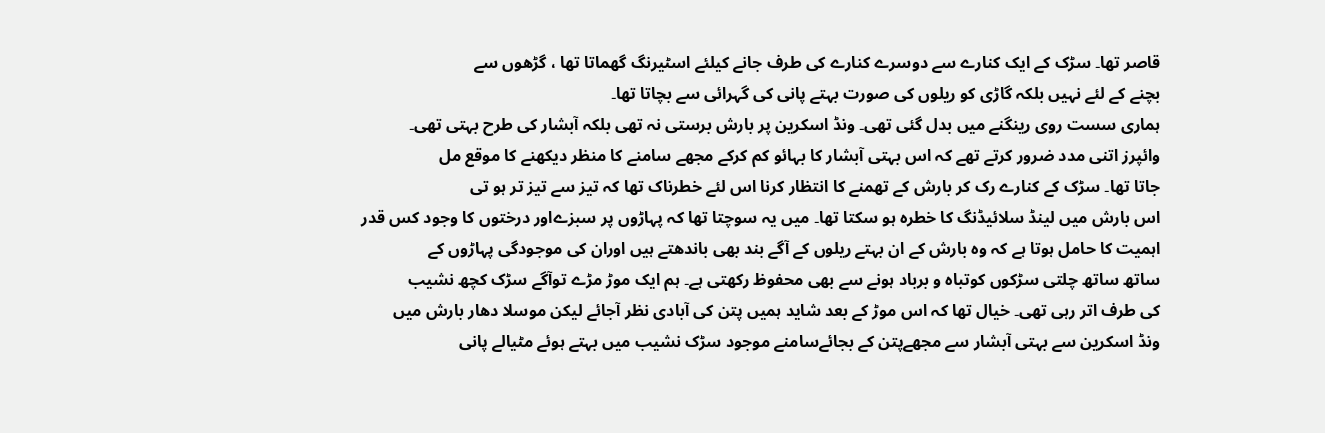قاصر تھا۔ سڑک کے ایک کنارے سے دوسرے کنارے کی طرف جانے کیلئے اسٹیرنگ گھماتا تھا ، گڑھوں سے
بچنے کے لئے نہیں بلکہ گاڑی کو ریلوں کی صورت بہتے پانی کی گہرائی سے بچاتا تھا۔
ہماری سست روی رینگنے میں بدل گئی تھی۔ ونڈ اسکرین پر بارش برستی نہ تھی بلکہ آبشار کی طرح بہتی تھی۔
وائپرز اتنی مدد ضرور کرتے تھے کہ اس بہتی آبشار کا بہائو کم کرکے مجھے سامنے کا منظر دیکھنے کا موقع مل
جاتا تھا۔ سڑک کے کنارے رک کر بارش کے تھمنے کا انتظار کرنا اس لئے خطرناک تھا کہ تیز سے تیز تر ہو تی
اس بارش میں لینڈ سلائیڈنگ کا خطرہ ہو سکتا تھا۔ میں یہ سوچتا تھا کہ پہاڑوں پر سبزےاور درختوں کا وجود کس قدر
اہمیت کا حامل ہوتا ہے کہ وہ بارش کے ان بہتے ریلوں کے آگے بند بھی باندھتے ہیں اوران کی موجودگی پہاڑوں کے
ساتھ ساتھ چلتی سڑکوں کوتباہ و برباد ہونے سے بھی محفوظ رکھتی ہے۔ ہم ایک موڑ مڑے توآگے سڑک کچھ نشیب
کی طرف اتر رہی تھی۔ خیال تھا کہ اس موڑ کے بعد شاید ہمیں پتن کی آبادی نظر آجائے لیکن موسلا دھار بارش میں
ونڈ اسکرین سے بہتی آبشار سے مجھےپتن کے بجائےسامنے موجود سڑک نشیب میں بہتے ہوئے مٹیالے پانی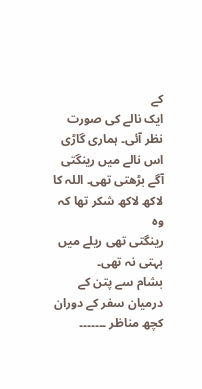کے
ایک نالے کی صورت نظر آئی۔ ہماری گاڑی اس نالے میں رینگتی آگے بڑھتی تھی۔ اللہ کا لاکھ لاکھ شکر تھا کہ وہ
رینگتی تھی ریلے میں بہتی نہ تھی۔
بشام سے پتن کے درمیان سفر کے دوران کچھ مناظر ۔۔۔۔۔۔۔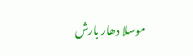موسلا دھار بارش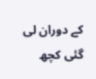کے دوران لی گئی کچھ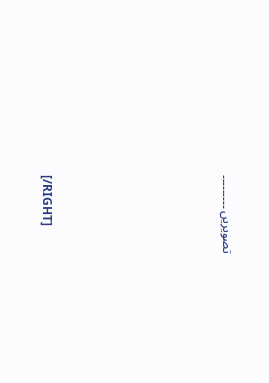تصویریں ۔۔۔۔۔۔۔۔۔






[/RIGHT]